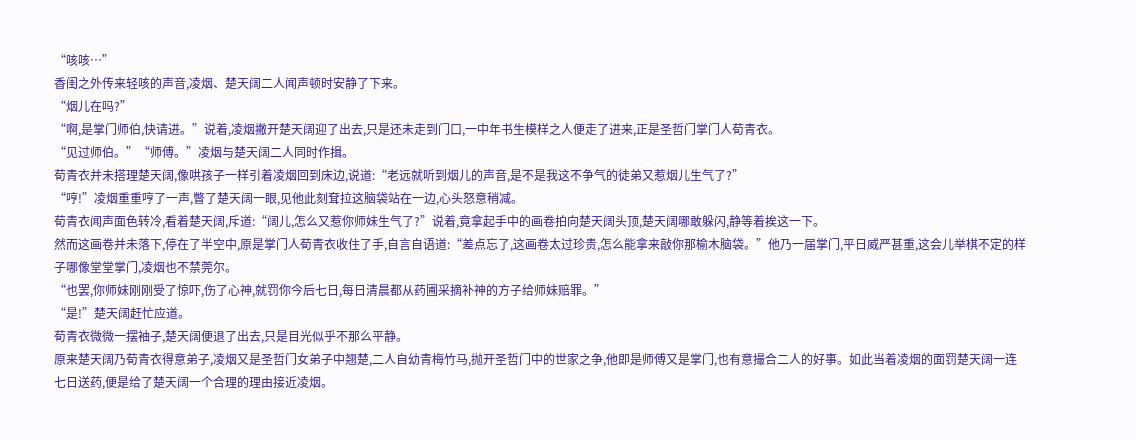“咳咳…”
香闺之外传来轻咳的声音,凌烟、楚天阔二人闻声顿时安静了下来。
“烟儿在吗?”
“啊,是掌门师伯,快请进。”说着,凌烟撇开楚天阔迎了出去,只是还未走到门口,一中年书生模样之人便走了进来,正是圣哲门掌门人荀青衣。
“见过师伯。”“师傅。”凌烟与楚天阔二人同时作揖。
荀青衣并未搭理楚天阔,像哄孩子一样引着凌烟回到床边,说道:“老远就听到烟儿的声音,是不是我这不争气的徒弟又惹烟儿生气了?”
“哼!”凌烟重重哼了一声,瞥了楚天阔一眼,见他此刻耷拉这脑袋站在一边,心头怒意稍减。
荀青衣闻声面色转冷,看着楚天阔,斥道:“阔儿,怎么又惹你师妹生气了?”说着,竟拿起手中的画卷拍向楚天阔头顶,楚天阔哪敢躲闪,静等着挨这一下。
然而这画卷并未落下,停在了半空中,原是掌门人荀青衣收住了手,自言自语道:“差点忘了,这画卷太过珍贵,怎么能拿来敲你那榆木脑袋。”他乃一届掌门,平日威严甚重,这会儿举棋不定的样子哪像堂堂掌门,凌烟也不禁莞尔。
“也罢,你师妹刚刚受了惊吓,伤了心神,就罚你今后七日,每日清晨都从药圃采摘补神的方子给师妹赔罪。”
“是!”楚天阔赶忙应道。
荀青衣微微一摆袖子,楚天阔便退了出去,只是目光似乎不那么平静。
原来楚天阔乃荀青衣得意弟子,凌烟又是圣哲门女弟子中翘楚,二人自幼青梅竹马,抛开圣哲门中的世家之争,他即是师傅又是掌门,也有意撮合二人的好事。如此当着凌烟的面罚楚天阔一连七日送药,便是给了楚天阔一个合理的理由接近凌烟。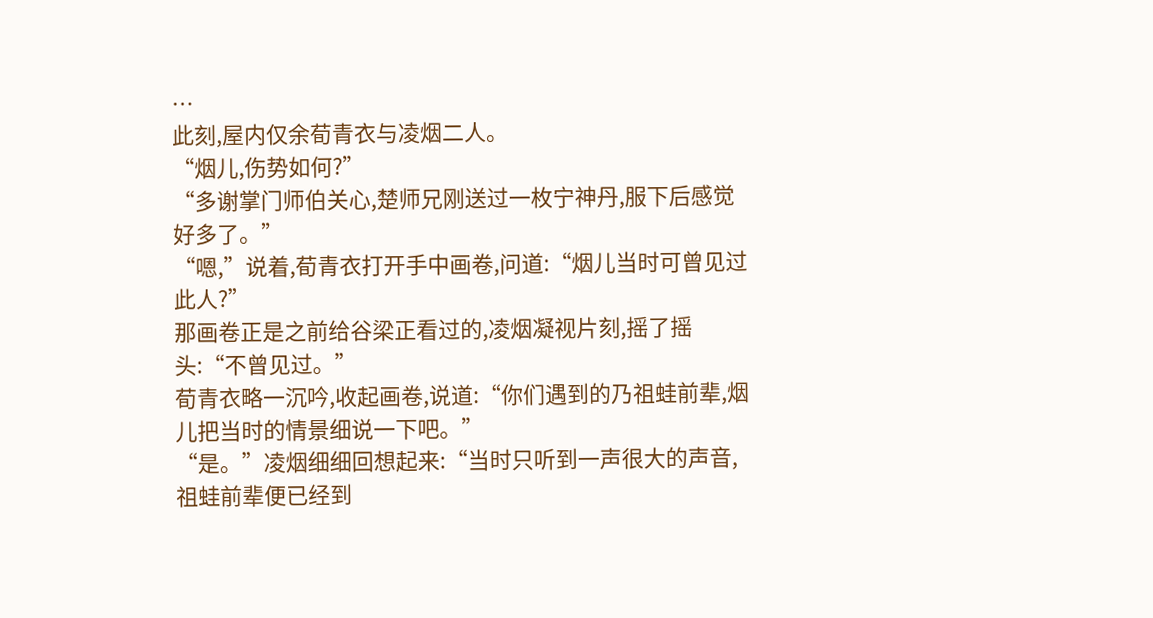…
此刻,屋内仅余荀青衣与凌烟二人。
“烟儿,伤势如何?”
“多谢掌门师伯关心,楚师兄刚送过一枚宁神丹,服下后感觉好多了。”
“嗯,”说着,荀青衣打开手中画卷,问道:“烟儿当时可曾见过此人?”
那画卷正是之前给谷梁正看过的,凌烟凝视片刻,摇了摇头:“不曾见过。”
荀青衣略一沉吟,收起画卷,说道:“你们遇到的乃祖蛙前辈,烟儿把当时的情景细说一下吧。”
“是。”凌烟细细回想起来:“当时只听到一声很大的声音,祖蛙前辈便已经到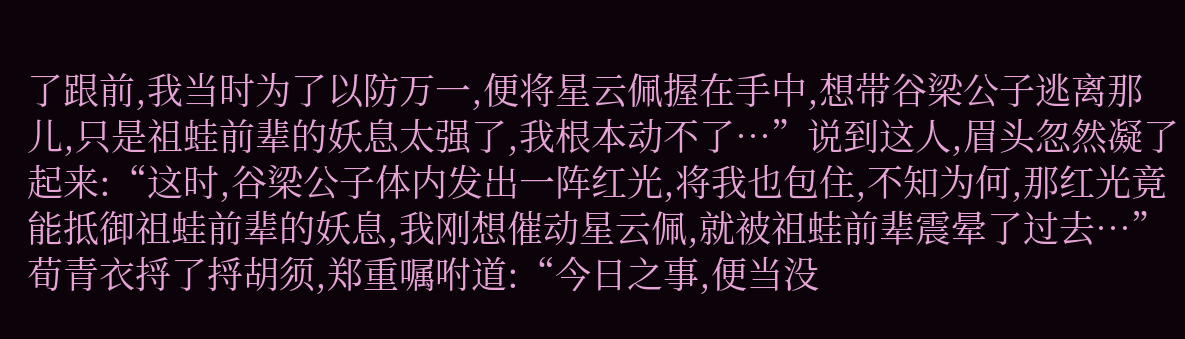了跟前,我当时为了以防万一,便将星云佩握在手中,想带谷梁公子逃离那儿,只是祖蛙前辈的妖息太强了,我根本动不了…”说到这人,眉头忽然凝了起来:“这时,谷梁公子体内发出一阵红光,将我也包住,不知为何,那红光竟能抵御祖蛙前辈的妖息,我刚想催动星云佩,就被祖蛙前辈震晕了过去…”
荀青衣捋了捋胡须,郑重嘱咐道:“今日之事,便当没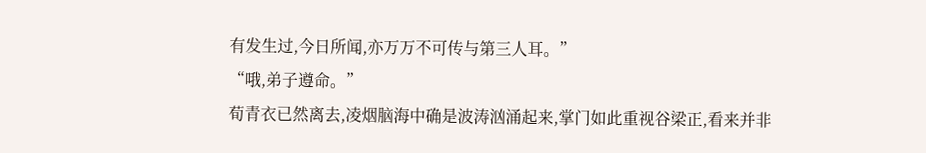有发生过,今日所闻,亦万万不可传与第三人耳。”
“哦,弟子遵命。”
荀青衣已然离去,凌烟脑海中确是波涛汹涌起来,掌门如此重视谷梁正,看来并非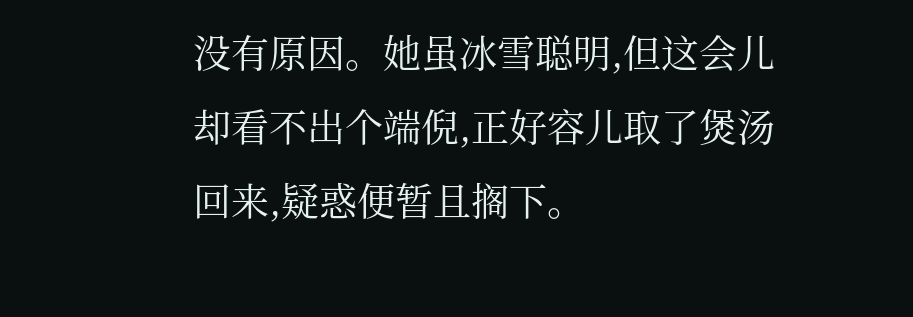没有原因。她虽冰雪聪明,但这会儿却看不出个端倪,正好容儿取了煲汤回来,疑惑便暂且搁下。